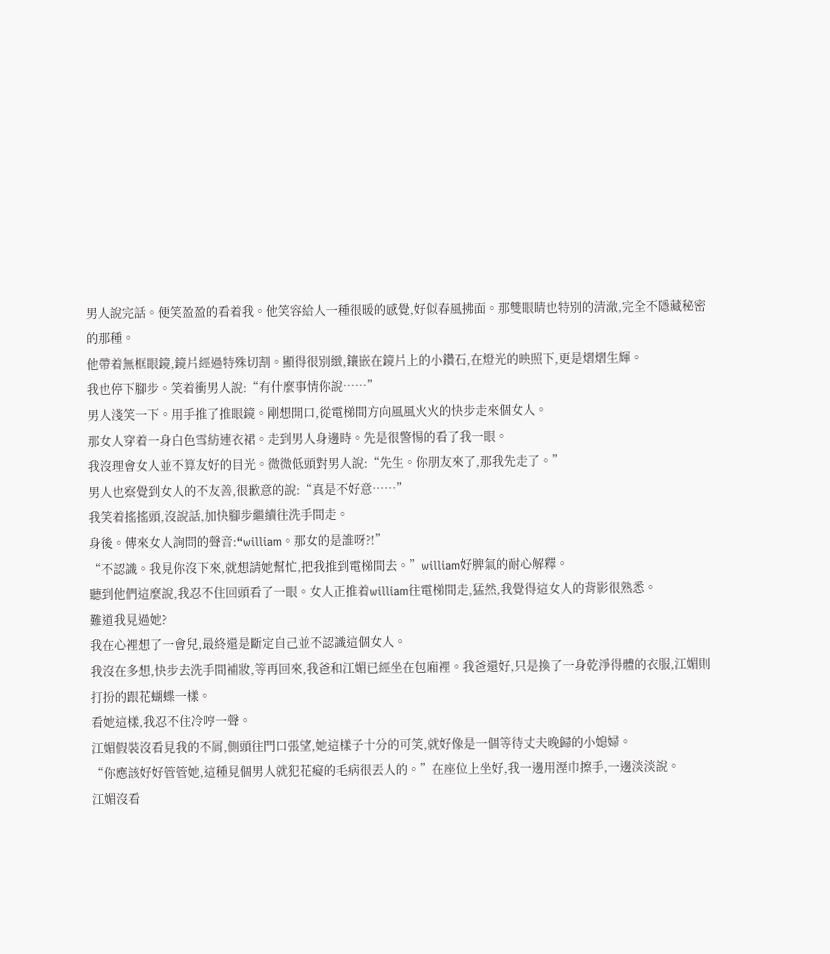男人說完話。便笑盈盈的看着我。他笑容給人一種很暖的感覺,好似春風拂面。那雙眼睛也特別的清澈,完全不隱藏秘密的那種。
他帶着無框眼鏡,鏡片經過特殊切割。顯得很別緻,鑲嵌在鏡片上的小鑽石,在燈光的映照下,更是熠熠生輝。
我也停下腳步。笑着衝男人說:“有什麼事情你說……”
男人淺笑一下。用手推了推眼鏡。剛想開口,從電梯間方向風風火火的快步走來個女人。
那女人穿着一身白色雪紡連衣裙。走到男人身邊時。先是很警惕的看了我一眼。
我沒理會女人並不算友好的目光。微微低頭對男人說:“先生。你朋友來了,那我先走了。”
男人也察覺到女人的不友善,很歉意的說:“真是不好意……”
我笑着搖搖頭,沒說話,加快腳步繼續往洗手間走。
身後。傳來女人詢問的聲音:“william。那女的是誰呀?!”
“不認識。我見你沒下來,就想請她幫忙,把我推到電梯間去。”william好脾氣的耐心解釋。
聽到他們這麼說,我忍不住回頭看了一眼。女人正推着william往電梯間走,猛然,我覺得這女人的背影很熟悉。
難道我見過她?
我在心裡想了一會兒,最終還是斷定自己並不認識這個女人。
我沒在多想,快步去洗手間補妝,等再回來,我爸和江媚已經坐在包廂裡。我爸還好,只是換了一身乾淨得體的衣服,江媚則打扮的跟花蝴蝶一樣。
看她這樣,我忍不住冷哼一聲。
江媚假裝沒看見我的不屑,側頭往門口張望,她這樣子十分的可笑,就好像是一個等待丈夫晚歸的小媳婦。
“你應該好好管管她,這種見個男人就犯花癡的毛病很丟人的。”在座位上坐好,我一邊用溼巾擦手,一邊淡淡說。
江媚沒看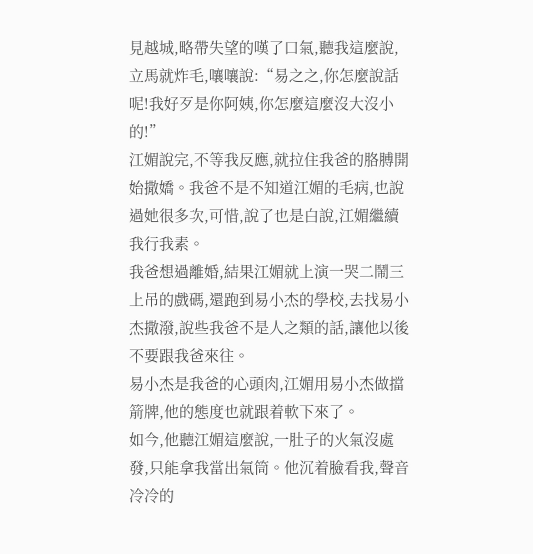見越城,略帶失望的嘆了口氣,聽我這麼說,立馬就炸毛,嚷嚷說:“易之之,你怎麼說話呢!我好歹是你阿姨,你怎麼這麼沒大沒小的!”
江媚說完,不等我反應,就拉住我爸的胳膊開始撒嬌。我爸不是不知道江媚的毛病,也說過她很多次,可惜,說了也是白說,江媚繼續我行我素。
我爸想過離婚,結果江媚就上演一哭二鬧三上吊的戲碼,還跑到易小杰的學校,去找易小杰撒潑,說些我爸不是人之類的話,讓他以後不要跟我爸來往。
易小杰是我爸的心頭肉,江媚用易小杰做擋箭牌,他的態度也就跟着軟下來了。
如今,他聽江媚這麼說,一肚子的火氣沒處發,只能拿我當出氣筒。他沉着臉看我,聲音冷冷的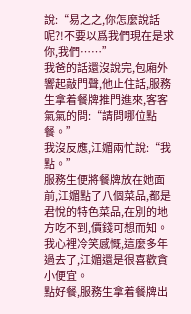說:“易之之,你怎麼說話呢?!不要以爲我們現在是求你,我們……”
我爸的話還沒說完,包廂外響起敲門聲,他止住話,服務生拿着餐牌推門進來,客客氣氣的問:“請問哪位點餐。”
我沒反應,江媚兩忙說:“我點。”
服務生便將餐牌放在她面前,江媚點了八個菜品,都是君悅的特色菜品,在別的地方吃不到,價錢可想而知。
我心裡冷笑感慨,這麼多年過去了,江媚還是很喜歡貪小便宜。
點好餐,服務生拿着餐牌出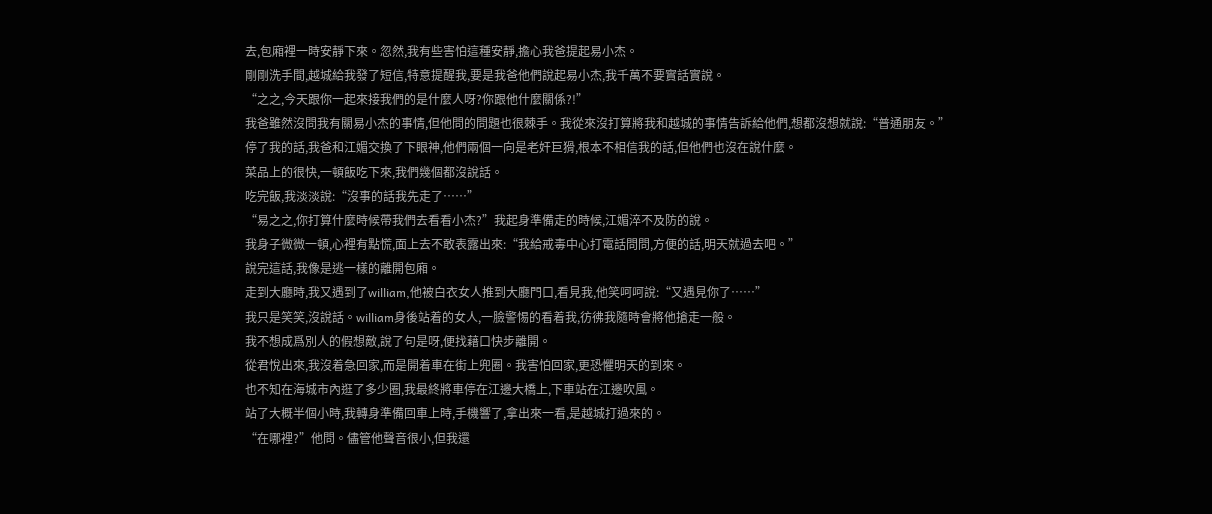去,包廂裡一時安靜下來。忽然,我有些害怕這種安靜,擔心我爸提起易小杰。
剛剛洗手間,越城給我發了短信,特意提醒我,要是我爸他們說起易小杰,我千萬不要實話實說。
“之之,今天跟你一起來接我們的是什麼人呀?你跟他什麼關係?!”
我爸雖然沒問我有關易小杰的事情,但他問的問題也很棘手。我從來沒打算將我和越城的事情告訴給他們,想都沒想就說:“普通朋友。”
停了我的話,我爸和江媚交換了下眼神,他們兩個一向是老奸巨猾,根本不相信我的話,但他們也沒在說什麼。
菜品上的很快,一頓飯吃下來,我們幾個都沒說話。
吃完飯,我淡淡說:“沒事的話我先走了……”
“易之之,你打算什麼時候帶我們去看看小杰?”我起身準備走的時候,江媚淬不及防的說。
我身子微微一頓,心裡有點慌,面上去不敢表露出來:“我給戒毒中心打電話問問,方便的話,明天就過去吧。”
說完這話,我像是逃一樣的離開包廂。
走到大廳時,我又遇到了william,他被白衣女人推到大廳門口,看見我,他笑呵呵說:“又遇見你了……”
我只是笑笑,沒說話。william身後站着的女人,一臉警惕的看着我,彷彿我隨時會將他搶走一般。
我不想成爲別人的假想敵,說了句是呀,便找藉口快步離開。
從君悅出來,我沒着急回家,而是開着車在街上兜圈。我害怕回家,更恐懼明天的到來。
也不知在海城市內逛了多少圈,我最終將車停在江邊大橋上,下車站在江邊吹風。
站了大概半個小時,我轉身準備回車上時,手機響了,拿出來一看,是越城打過來的。
“在哪裡?”他問。儘管他聲音很小,但我還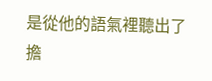是從他的語氣裡聽出了擔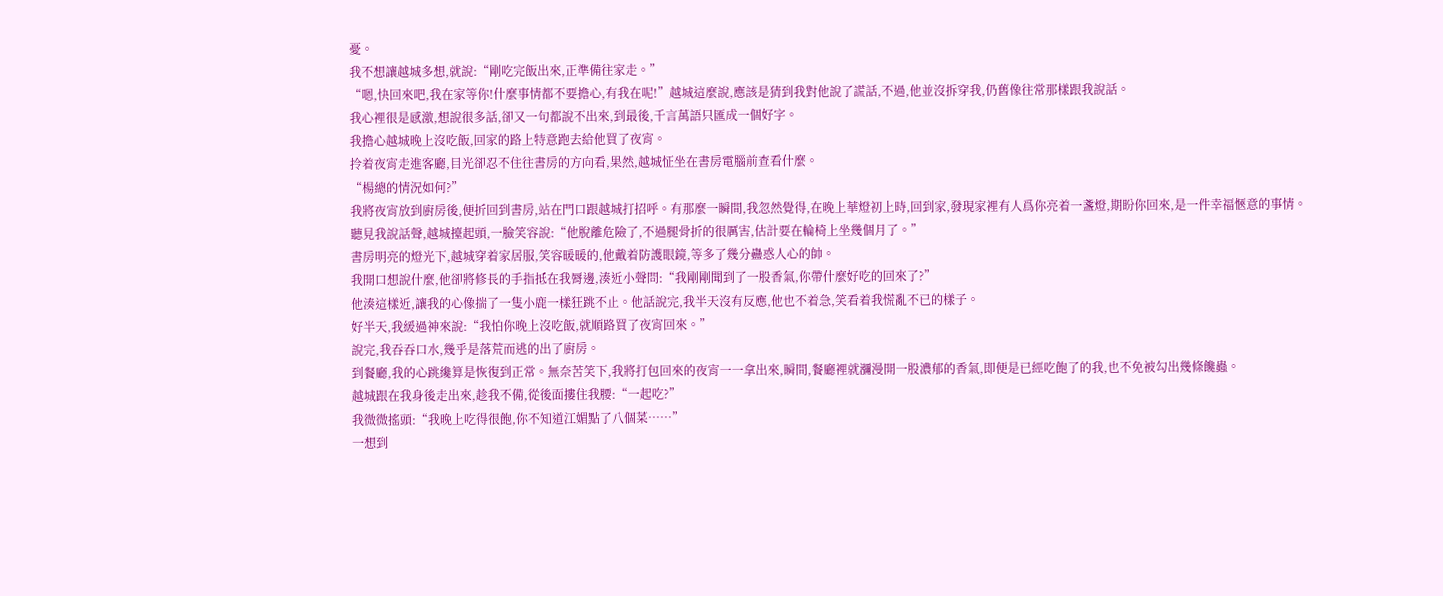憂。
我不想讓越城多想,就說:“剛吃完飯出來,正準備往家走。”
“嗯,快回來吧,我在家等你!什麼事情都不要擔心,有我在呢!”越城這麼說,應該是猜到我對他說了謊話,不過,他並沒拆穿我,仍舊像往常那樣跟我說話。
我心裡很是感激,想說很多話,卻又一句都說不出來,到最後,千言萬語只匯成一個好字。
我擔心越城晚上沒吃飯,回家的路上特意跑去給他買了夜宵。
拎着夜宵走進客廳,目光卻忍不住往書房的方向看,果然,越城怔坐在書房電腦前查看什麼。
“楊總的情況如何?”
我將夜宵放到廚房後,便折回到書房,站在門口跟越城打招呼。有那麼一瞬間,我忽然覺得,在晚上華燈初上時,回到家,發現家裡有人爲你亮着一盞燈,期盼你回來,是一件幸福愜意的事情。
聽見我說話聲,越城擡起頭,一臉笑容說:“他脫離危險了,不過腿骨折的很厲害,估計要在輪椅上坐幾個月了。”
書房明亮的燈光下,越城穿着家居服,笑容暖暖的,他戴着防護眼鏡,等多了幾分蠱惑人心的帥。
我開口想說什麼,他卻將修長的手指抵在我脣邊,湊近小聲問:“我剛剛聞到了一股香氣,你帶什麼好吃的回來了?”
他湊這樣近,讓我的心像揣了一隻小鹿一樣狂跳不止。他話說完,我半天沒有反應,他也不着急,笑看着我慌亂不已的樣子。
好半天,我緩過神來說:“我怕你晚上沒吃飯,就順路買了夜宵回來。”
說完,我吞吞口水,幾乎是落荒而逃的出了廚房。
到餐廳,我的心跳纔算是恢復到正常。無奈苦笑下,我將打包回來的夜宵一一拿出來,瞬間,餐廳裡就瀰漫開一股濃郁的香氣,即便是已經吃飽了的我,也不免被勾出幾條饞蟲。
越城跟在我身後走出來,趁我不備,從後面摟住我腰:“一起吃?”
我微微搖頭:“我晚上吃得很飽,你不知道江媚點了八個菜……”
一想到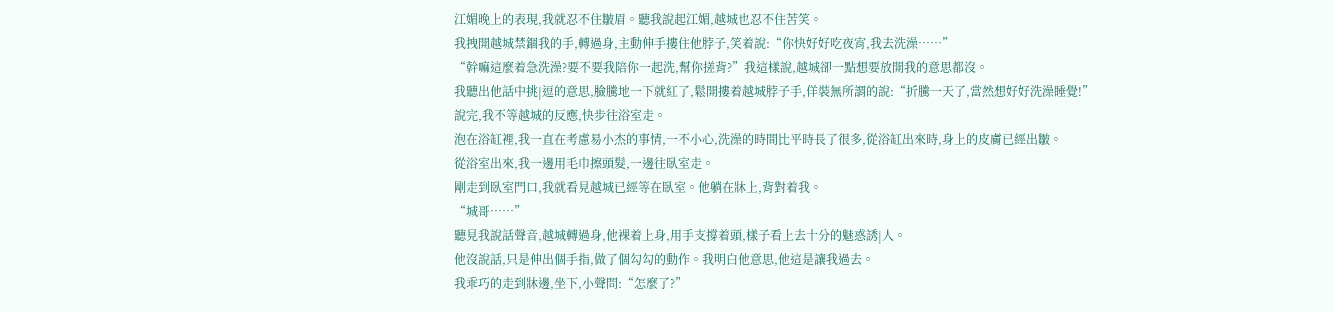江媚晚上的表現,我就忍不住皺眉。聽我說起江媚,越城也忍不住苦笑。
我拽開越城禁錮我的手,轉過身,主動伸手摟住他脖子,笑着說:“你快好好吃夜宵,我去洗澡……”
“幹嘛這麼着急洗澡?要不要我陪你一起洗,幫你搓背?”我這樣說,越城卻一點想要放開我的意思都沒。
我聽出他話中挑|逗的意思,臉騰地一下就紅了,鬆開摟着越城脖子手,佯裝無所謂的說:“折騰一天了,當然想好好洗澡睡覺!”
說完,我不等越城的反應,快步往浴室走。
泡在浴缸裡,我一直在考慮易小杰的事情,一不小心,洗澡的時間比平時長了很多,從浴缸出來時,身上的皮膚已經出皺。
從浴室出來,我一邊用毛巾擦頭髮,一邊往臥室走。
剛走到臥室門口,我就看見越城已經等在臥室。他躺在牀上,背對着我。
“城哥……”
聽見我說話聲音,越城轉過身,他裸着上身,用手支撐着頭,樣子看上去十分的魅惑誘|人。
他沒說話,只是伸出個手指,做了個勾勾的動作。我明白他意思,他這是讓我過去。
我乖巧的走到牀邊,坐下,小聲問:“怎麼了?”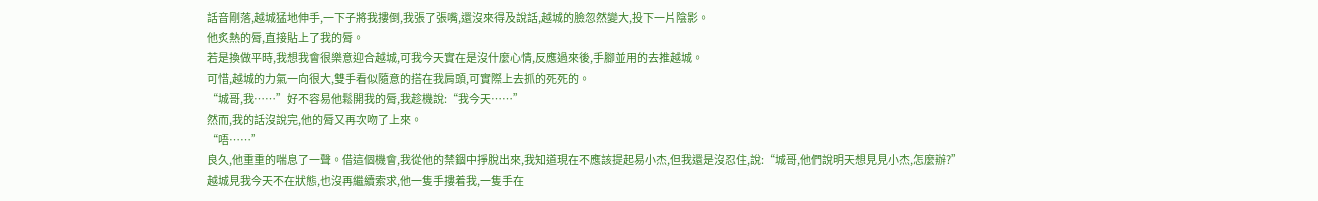話音剛落,越城猛地伸手,一下子將我摟倒,我張了張嘴,還沒來得及說話,越城的臉忽然變大,投下一片陰影。
他炙熱的脣,直接貼上了我的脣。
若是換做平時,我想我會很樂意迎合越城,可我今天實在是沒什麼心情,反應過來後,手腳並用的去推越城。
可惜,越城的力氣一向很大,雙手看似隨意的搭在我肩頭,可實際上去抓的死死的。
“城哥,我……”好不容易他鬆開我的脣,我趁機說:“我今天……”
然而,我的話沒說完,他的脣又再次吻了上來。
“唔……”
良久,他重重的喘息了一聲。借這個機會,我從他的禁錮中掙脫出來,我知道現在不應該提起易小杰,但我還是沒忍住,說:“城哥,他們說明天想見見小杰,怎麼辦?”
越城見我今天不在狀態,也沒再繼續索求,他一隻手摟着我,一隻手在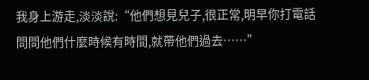我身上游走,淡淡說:“他們想見兒子,很正常,明早你打電話問問他們什麼時候有時間,就帶他們過去……”